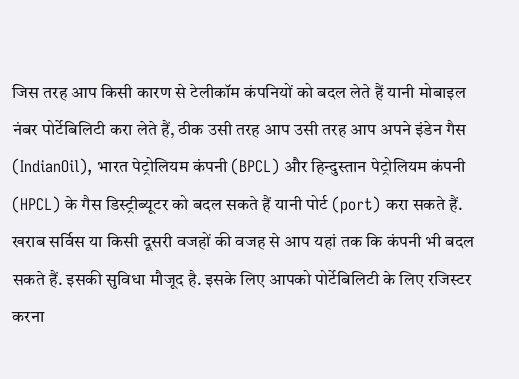जिस तरह आप किसी कारण से टेलीकॉम कंपनियों को बदल लेते हैं यानी मोबाइल नंबर पोर्टेबिलिटी करा लेते हैं, ठीक उसी तरह आप उसी तरह आप अपने इंडेन गैस (IndianOil), भारत पेट्रोलियम कंपनी (BPCL) और हिन्दुस्तान पेट्रोलियम कंपनी (HPCL) के गैस डिस्ट्रीब्यूटर को बदल सकते हैं यानी पोर्ट (port) करा सकते हैं. खराब सर्विस या किसी दूसरी वजहों की वजह से आप यहां तक कि कंपनी भी बदल सकते हैं. इसकी सुविधा मौजूद है. इसके लिए आपको पोर्टेबिलिटी के लिए रजिस्टर करना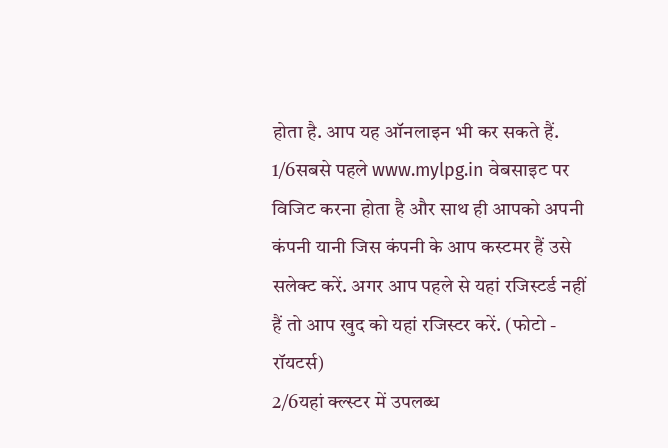होता है. आप यह ऑनलाइन भी कर सकते हैं.
1/6सबसे पहले www.mylpg.in वेबसाइट पर विजिट करना होता है और साथ ही आपको अपनी कंपनी यानी जिस कंपनी के आप कस्टमर हैं उसे सलेक्ट करें. अगर आप पहले से यहां रजिस्टर्ड नहीं हैं तो आप खुद को यहां रजिस्टर करें. (फोटो - रॉयटर्स)
2/6यहां क्ल्स्टर में उपलब्ध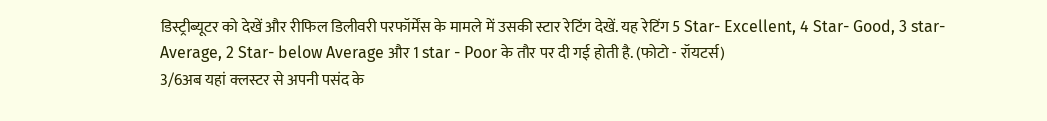डिस्ट्रीब्यूटर को देखें और रीफिल डिलीवरी परफॉर्मेंस के मामले में उसकी स्टार रेटिंग देखें. यह रेटिंग 5 Star- Excellent, 4 Star- Good, 3 star- Average, 2 Star- below Average और 1 star - Poor के तौर पर दी गई होती है. (फोटो - रॉयटर्स)
3/6अब यहां क्लस्टर से अपनी पसंद के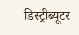डिस्ट्रीब्यूटर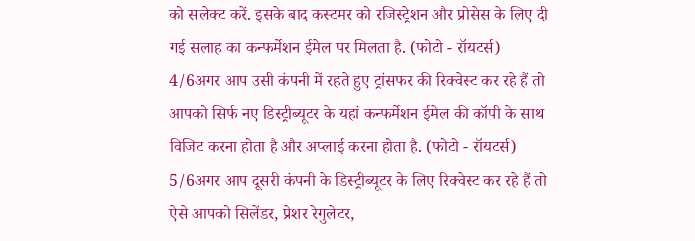को सलेक्ट करें. इसके बाद कस्टमर को रजिस्ट्रेशन और प्रोसेस के लिए दी गई सलाह का कन्फर्मेशन ईमेल पर मिलता है. (फोटो - रॉयटर्स)
4/6अगर आप उसी कंपनी में रहते हुए ट्रांसफर की रिक्वेस्ट कर रहे हैं तो आपको सिर्फ नए डिस्ट्रीब्यूटर के यहां कन्फर्मेशन ईमेल की कॉपी के साथ विजिट करना होता है और अप्लाई करना होता है. (फोटो - रॉयटर्स)
5/6अगर आप दूसरी कंपनी के डिस्ट्रीब्यूटर के लिए रिक्वेस्ट कर रहे हैं तो ऐसे आपको सिलेंडर, प्रेशर रेगुलेटर,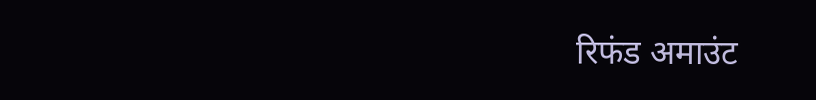रिफंड अमाउंट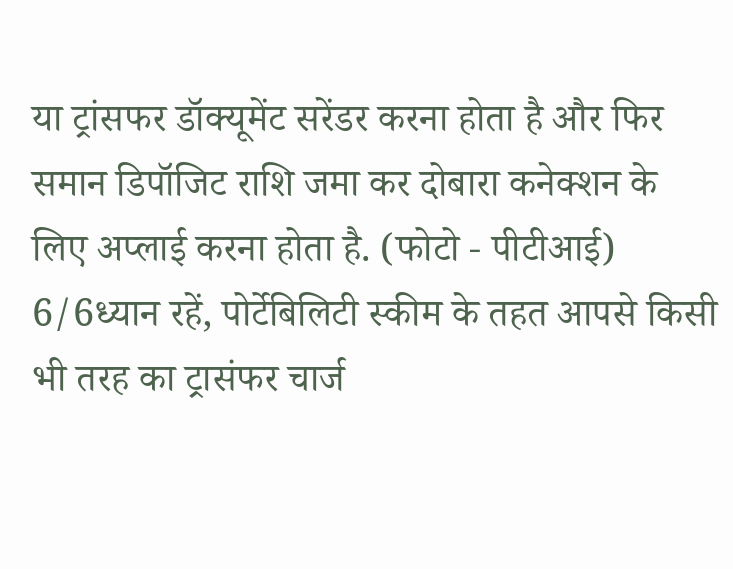या ट्रांसफर डॉक्यूमेंट सरेंडर करना होता है और फिर समान डिपॉजिट राशि जमा कर दोबारा कनेक्शन के लिए अप्लाई करना होता है. (फोटो - पीटीआई)
6/6ध्यान रहें, पोर्टेबिलिटी स्कीम के तहत आपसे किसी भी तरह का ट्रासंफर चार्ज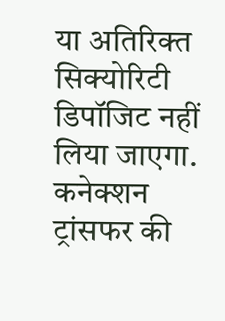या अतिरिक्त सिक्योरिटी डिपॉजिट नहीं लिया जाएगा. कनेक्शन ट्रांसफर की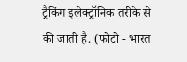ट्रैकिंग इलेक्ट्रॉनिक तरीके से की जाती है. (फोटो - भारत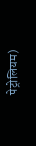पेट्रोलियम)